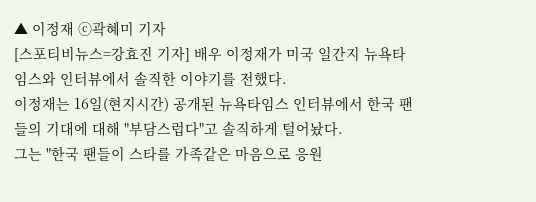▲ 이정재 ⓒ곽혜미 기자
[스포티비뉴스=강효진 기자] 배우 이정재가 미국 일간지 뉴욕타임스와 인터뷰에서 솔직한 이야기를 전했다.
이정재는 16일(현지시간) 공개된 뉴욕타임스 인터뷰에서 한국 팬들의 기대에 대해 "부담스럽다"고 솔직하게 털어놨다.
그는 "한국 팬들이 스타를 가족같은 마음으로 응원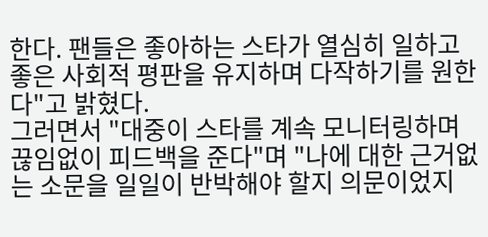한다. 팬들은 좋아하는 스타가 열심히 일하고 좋은 사회적 평판을 유지하며 다작하기를 원한다"고 밝혔다.
그러면서 "대중이 스타를 계속 모니터링하며 끊임없이 피드백을 준다"며 "나에 대한 근거없는 소문을 일일이 반박해야 할지 의문이었지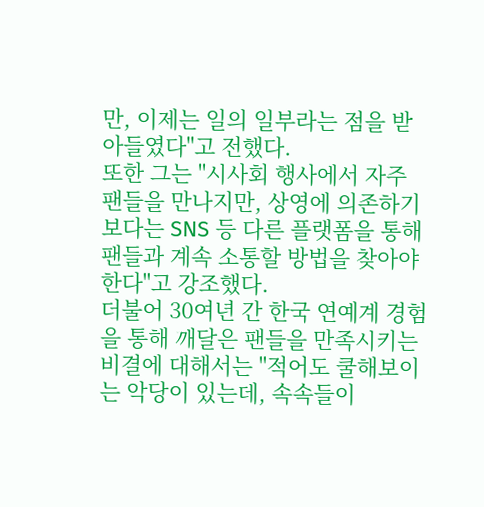만, 이제는 일의 일부라는 점을 받아들였다"고 전했다.
또한 그는 "시사회 행사에서 자주 팬들을 만나지만, 상영에 의존하기보다는 SNS 등 다른 플랫폼을 통해 팬들과 계속 소통할 방법을 찾아야 한다"고 강조했다.
더불어 30여년 간 한국 연예계 경험을 통해 깨달은 팬들을 만족시키는 비결에 대해서는 "적어도 쿨해보이는 악당이 있는데, 속속들이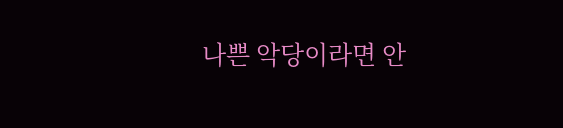나쁜 악당이라면 안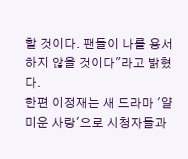할 것이다. 팬들이 나를 용서하지 않을 것이다"라고 밝혔다.
한편 이정재는 새 드라마 '얄미운 사랑'으로 시청자들과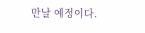만날 예정이다.